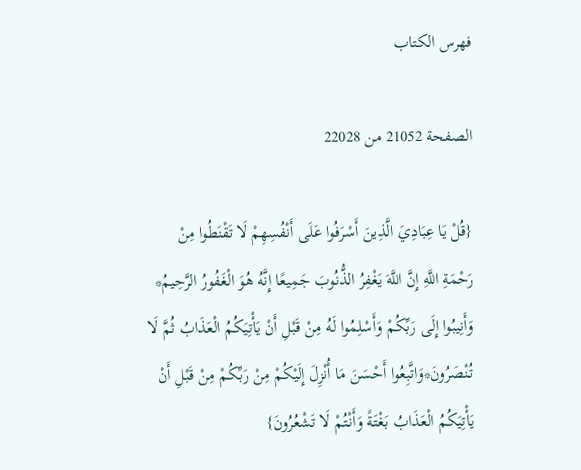فهرس الكتاب

الصفحة 21052 من 22028

{قُلْ يَا عِبَادِيَ الَّذِينَ أَسْرَفُوا عَلَى أَنْفُسِهِمْ لَا تَقْنَطُوا مِنْ رَحْمَةِ اللَّهِ إِنَّ اللَّهَ يَغْفِرُ الذُّنُوبَ جَمِيعًا إِنَّهُ هُوَ الْغَفُورُ الرَّحِيمُ* وَأَنِيبُوا إِلَى رَبِّكُمْ وَأَسْلِمُوا لَهُ مِنْ قَبْلِ أَنْ يَأْتِيَكُمُ الْعَذَابُ ثُمَّ لَا تُنْصَرُونَ*وَاتَّبِعُوا أَحْسَنَ مَا أُنْزِلَ إِلَيْكُمْ مِنْ رَبِّكُمْ مِنْ قَبْلِ أَنْ يَأْتِيَكُمُ الْعَذَابُ بَغْتَةً وَأَنْتُمْ لَا تَشْعُرُونَ}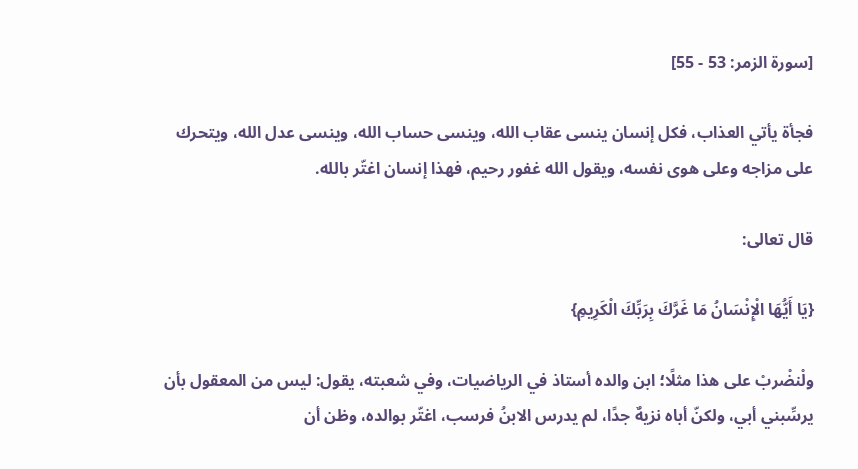[سورة الزمر: 53 - 55]

فجأة يأتي العذاب، فكل إنسان ينسى عقاب الله، وينسى حساب الله، وينسى عدل الله، ويتحرك على مزاجه وعلى هوى نفسه، ويقول الله غفور رحيم، فهذا إنسان اغتّر بالله.

قال تعالى:

{يَا أَيُّهَا الْإِنْسَانُ مَا غَرَّكَ بِرَبِّكَ الْكَرِيمِ}

ولْنضْربْ على هذا مثلًا؛ ابن والده أستاذ في الرياضيات، وفي شعبته، يقول: ليس من المعقول بأن يرسِّبني أبي، ولكنّ أباه نزيهٌ جدًا، لم يدرس الابنُ فرسب، اغتّر بوالده، وظن أن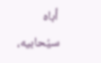أباه سيُحابيه،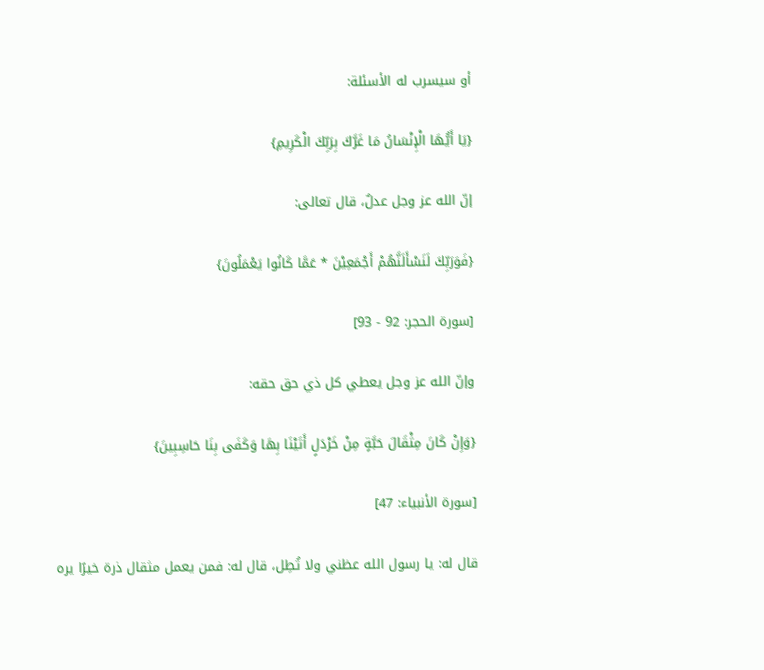أو سيسرب له الأسئلة:

{يَا أَيُّهَا الْإِنْسَانُ مَا غَرَّكَ بِرَبِّكَ الْكَرِيمِ}

إنّ الله عز وجل عدلٌ، قال تعالى:

{فَوَرَبِّكَ لَنَسْأَلَنَّهُمْ أَجْمَعِيْنَ * عَمَّا كَانُوا يَعْمَلُونَ}

[سورة الحجر: 92 - 93]

وإنّ الله عز وجل يعطي كل ذي حق حقه:

{وَإِنْ كَانَ مِثْقَالَ حَبَّةٍ مِنْ خَرْدَلٍ أَتَيْنَا بِهَا وَكَفَى بِنَا حَاسِبِينَ}

[سورة الأنبياء: 47]

قال له: يا رسول الله عظني ولا تُطِل، قال له: فمن يعمل مثقال ذرة خيرًا يره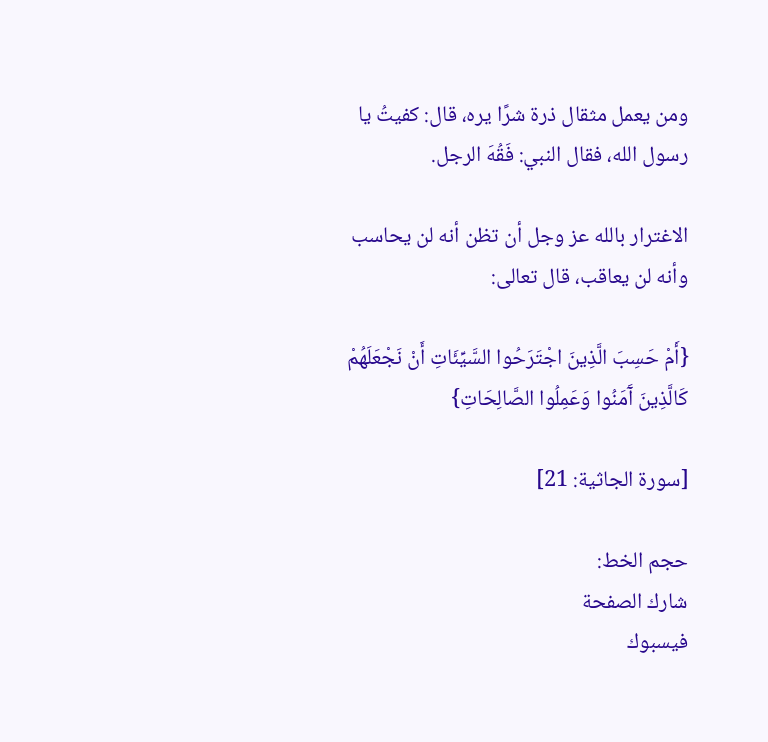ومن يعمل مثقال ذرة شرًا يره، قال: كفيتُ يا رسول الله، فقال النبي: فَقُهَ الرجل.

الاغترار بالله عز وجل أن تظن أنه لن يحاسب وأنه لن يعاقب، قال تعالى:

{أَمْ حَسِبَ الَّذِينَ اجْتَرَحُوا السَّيِّئَاتِ أَنْ نَجْعَلَهُمْ كَالَّذِينَ آَمَنُوا وَعَمِلُوا الصَّالِحَاتِ}

[سورة الجاثية: 21]

حجم الخط:
شارك الصفحة
فيسبوك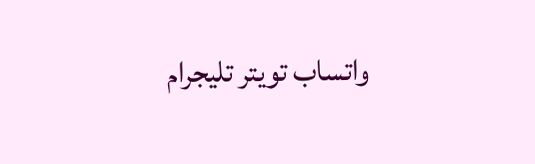واتساب تويتر تليجرام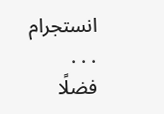انستجرام
. . .
فضلًا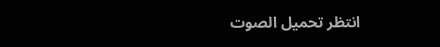انتظر تحميل الصوت